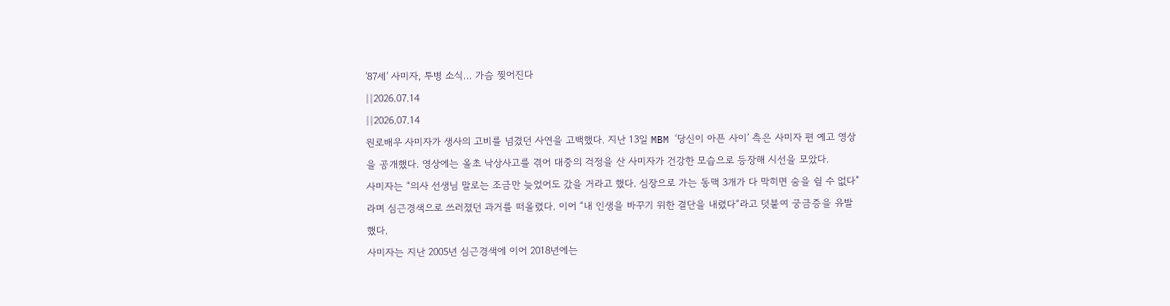’87세’ 사미자, 투병 소식… 가슴 찢어진다
||2026.07.14
||2026.07.14
원로배우 사미자가 생사의 고비를 넘겼던 사연을 고백했다. 지난 13일 MBM ‘당신이 아픈 사이’ 측은 사미자 편 예고 영상을 공개했다. 영상에는 올초 낙상사고를 겪어 대중의 걱정을 산 사미자가 건강한 모습으로 등장해 시선을 모았다.
사미자는 “의사 선생님 말로는 조금만 늦었어도 갔을 거라고 했다. 심장으로 가는 동맥 3개가 다 막히면 숨을 쉴 수 없다”라며 심근경색으로 쓰러졌던 과거를 떠올렸다. 이어 “내 인생을 바꾸기 위한 결단을 내렸다“라고 덧붙여 궁금증을 유발했다.
사미자는 지난 2005년 심근경색에 이어 2018년에는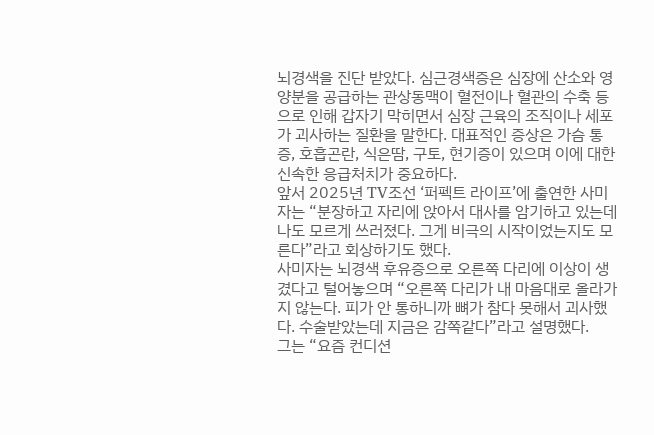뇌경색을 진단 받았다. 심근경색증은 심장에 산소와 영양분을 공급하는 관상동맥이 혈전이나 혈관의 수축 등으로 인해 갑자기 막히면서 심장 근육의 조직이나 세포가 괴사하는 질환을 말한다. 대표적인 증상은 가슴 통증, 호흡곤란, 식은땀, 구토, 현기증이 있으며 이에 대한 신속한 응급처치가 중요하다.
앞서 2025년 TV조선 ‘퍼펙트 라이프’에 출연한 사미자는 “분장하고 자리에 앉아서 대사를 암기하고 있는데 나도 모르게 쓰러졌다. 그게 비극의 시작이었는지도 모른다”라고 회상하기도 했다.
사미자는 뇌경색 후유증으로 오른쪽 다리에 이상이 생겼다고 털어놓으며 “오른쪽 다리가 내 마음대로 올라가지 않는다. 피가 안 통하니까 뼈가 참다 못해서 괴사했다. 수술받았는데 지금은 감쪽같다”라고 설명했다.
그는 “요즘 컨디션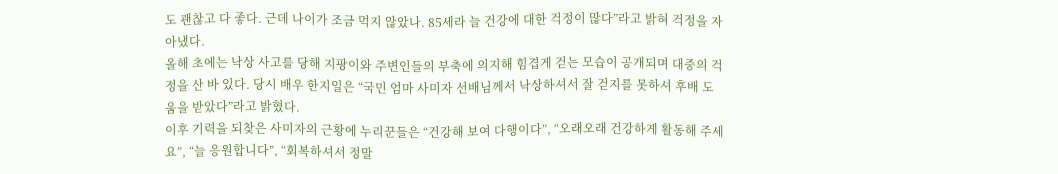도 괜찮고 다 좋다. 근데 나이가 조금 먹지 않았나. 85세라 늘 건강에 대한 걱정이 많다”라고 밝혀 걱정을 자아냈다.
올해 초에는 낙상 사고를 당해 지팡이와 주변인들의 부축에 의지해 힘겹게 걷는 모습이 공개되며 대중의 걱정을 산 바 있다. 당시 배우 한지일은 “국민 엄마 사미자 선배님께서 낙상하셔서 잘 걷지를 못하셔 후배 도움을 받았다”라고 밝혔다.
이후 기력을 되찾은 사미자의 근황에 누리꾼들은 “건강해 보여 다행이다”, “오래오래 건강하게 활동해 주세요”, “늘 응원합니다”, “회복하셔서 정말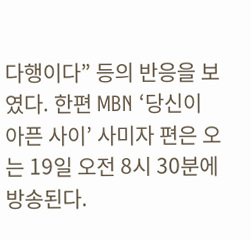다행이다” 등의 반응을 보였다. 한편 MBN ‘당신이 아픈 사이’ 사미자 편은 오는 19일 오전 8시 30분에 방송된다.